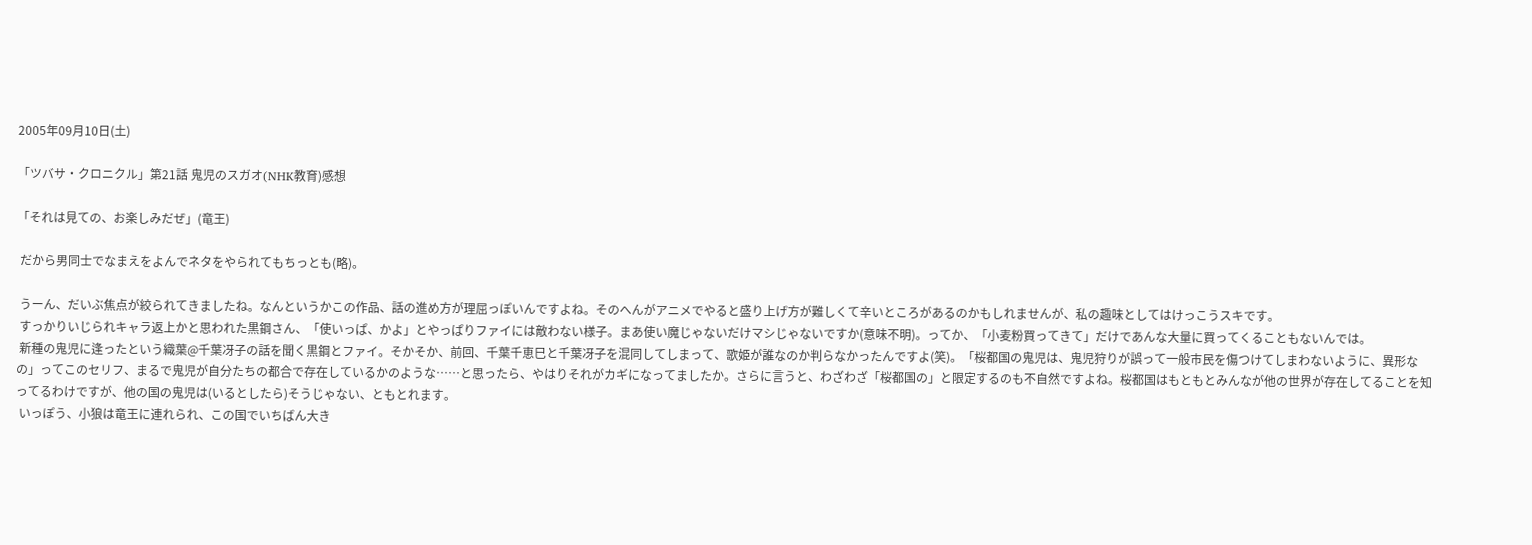2005年09月10日(土)

「ツバサ・クロニクル」第21話 鬼児のスガオ(NHK教育)感想

「それは見ての、お楽しみだぜ」(竜王)

 だから男同士でなまえをよんでネタをやられてもちっとも(略)。

 うーん、だいぶ焦点が絞られてきましたね。なんというかこの作品、話の進め方が理屈っぽいんですよね。そのへんがアニメでやると盛り上げ方が難しくて辛いところがあるのかもしれませんが、私の趣味としてはけっこうスキです。
 すっかりいじられキャラ返上かと思われた黒鋼さん、「使いっぱ、かよ」とやっぱりファイには敵わない様子。まあ使い魔じゃないだけマシじゃないですか(意味不明)。ってか、「小麦粉買ってきて」だけであんな大量に買ってくることもないんでは。
 新種の鬼児に逢ったという織葉@千葉冴子の話を聞く黒鋼とファイ。そかそか、前回、千葉千恵巳と千葉冴子を混同してしまって、歌姫が誰なのか判らなかったんですよ(笑)。「桜都国の鬼児は、鬼児狩りが誤って一般市民を傷つけてしまわないように、異形なの」ってこのセリフ、まるで鬼児が自分たちの都合で存在しているかのような……と思ったら、やはりそれがカギになってましたか。さらに言うと、わざわざ「桜都国の」と限定するのも不自然ですよね。桜都国はもともとみんなが他の世界が存在してることを知ってるわけですが、他の国の鬼児は(いるとしたら)そうじゃない、ともとれます。
 いっぽう、小狼は竜王に連れられ、この国でいちばん大き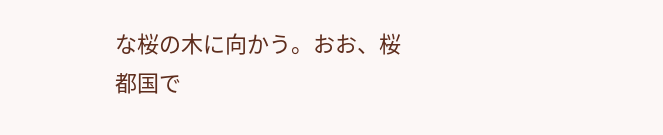な桜の木に向かう。おお、桜都国で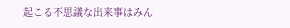起こる不思議な出来事はみん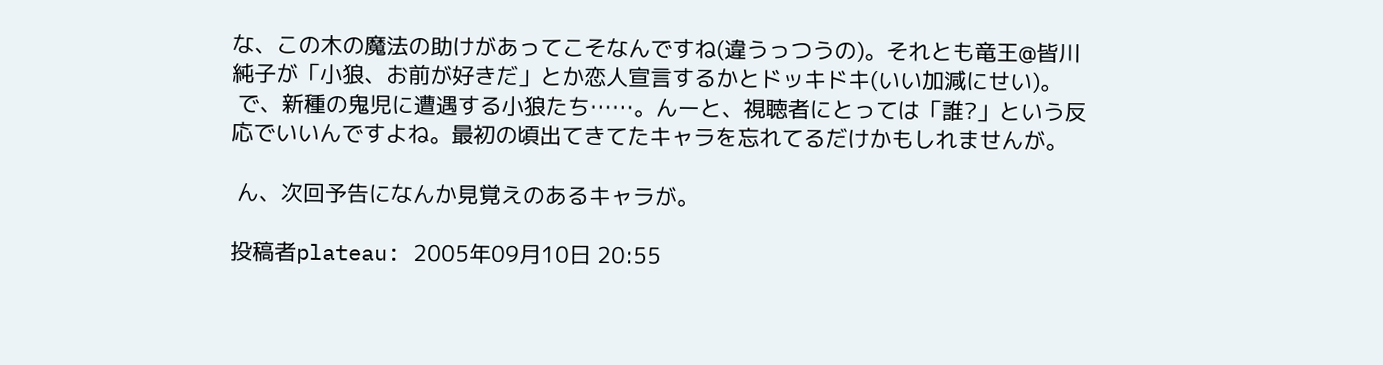な、この木の魔法の助けがあってこそなんですね(違うっつうの)。それとも竜王@皆川純子が「小狼、お前が好きだ」とか恋人宣言するかとドッキドキ(いい加減にせい)。
 で、新種の鬼児に遭遇する小狼たち……。んーと、視聴者にとっては「誰?」という反応でいいんですよね。最初の頃出てきてたキャラを忘れてるだけかもしれませんが。

 ん、次回予告になんか見覚えのあるキャラが。

投稿者plateau: 2005年09月10日 20:55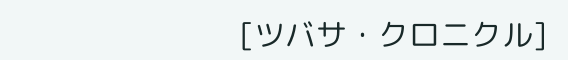[ツバサ・クロニクル]